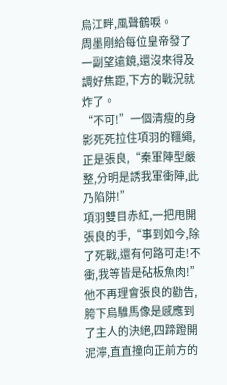烏江畔,風聲鶴唳。
周墨剛給每位皇帝發了一副望遠鏡,還沒來得及調好焦距,下方的戰況就炸了。
“不可!”一個清瘦的身影死死拉住項羽的韁繩,正是張良,“秦軍陣型嚴整,分明是誘我軍衝陣,此乃陷阱!”
項羽雙目赤紅,一把甩開張良的手,“事到如今,除了死戰,還有何路可走!不衝,我等皆是砧板魚肉!”
他不再理會張良的勸告,胯下烏騅馬像是感應到了主人的決絕,四蹄蹬開泥濘,直直撞向正前方的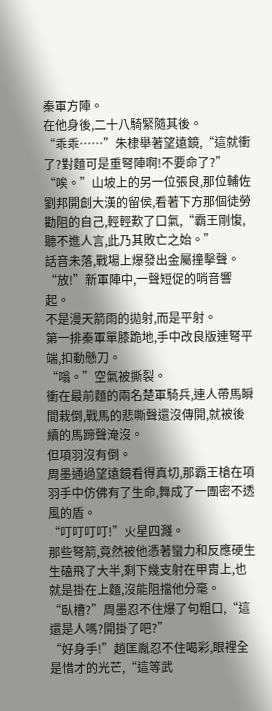秦軍方陣。
在他身後,二十八騎緊隨其後。
“乖乖……”朱棣舉著望遠鏡,“這就衝了?對麵可是重弩陣啊!不要命了?”
“唉。”山坡上的另一位張良,那位輔佐劉邦開創大漢的留侯,看著下方那個徒勞勸阻的自己,輕輕歎了口氣,“霸王剛愎,聽不進人言,此乃其敗亡之始。”
話音未落,戰場上爆發出金屬撞擊聲。
“放!”新軍陣中,一聲短促的哨音響起。
不是漫天箭雨的拋射,而是平射。
第一排秦軍單膝跪地,手中改良版連弩平端,扣動懸刀。
“嗡。”空氣被撕裂。
衝在最前麵的兩名楚軍騎兵,連人帶馬瞬間栽倒,戰馬的悲嘶聲還沒傳開,就被後續的馬蹄聲淹沒。
但項羽沒有倒。
周墨通過望遠鏡看得真切,那霸王槍在項羽手中仿佛有了生命,舞成了一團密不透風的盾。
“叮叮叮叮!”火星四濺。
那些弩箭,竟然被他憑著蠻力和反應硬生生磕飛了大半,剩下幾支射在甲胄上,也就是掛在上麵,沒能阻擋他分毫。
“臥槽?”周墨忍不住爆了句粗口,“這還是人嗎?開掛了吧?”
“好身手!”趙匡胤忍不住喝彩,眼裡全是惜才的光芒,“這等武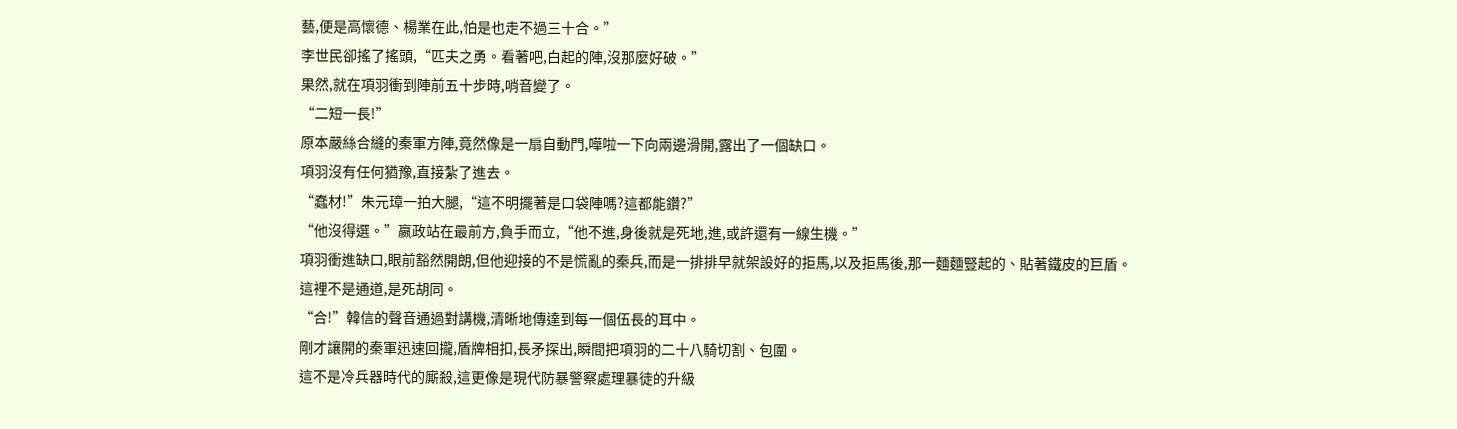藝,便是高懷德、楊業在此,怕是也走不過三十合。”
李世民卻搖了搖頭,“匹夫之勇。看著吧,白起的陣,沒那麼好破。”
果然,就在項羽衝到陣前五十步時,哨音變了。
“二短一長!”
原本嚴絲合縫的秦軍方陣,竟然像是一扇自動門,嘩啦一下向兩邊滑開,露出了一個缺口。
項羽沒有任何猶豫,直接紮了進去。
“蠢材!”朱元璋一拍大腿,“這不明擺著是口袋陣嗎?這都能鑽?”
“他沒得選。”嬴政站在最前方,負手而立,“他不進,身後就是死地,進,或許還有一線生機。”
項羽衝進缺口,眼前豁然開朗,但他迎接的不是慌亂的秦兵,而是一排排早就架設好的拒馬,以及拒馬後,那一麵麵豎起的、貼著鐵皮的巨盾。
這裡不是通道,是死胡同。
“合!”韓信的聲音通過對講機,清晰地傳達到每一個伍長的耳中。
剛才讓開的秦軍迅速回攏,盾牌相扣,長矛探出,瞬間把項羽的二十八騎切割、包圍。
這不是冷兵器時代的廝殺,這更像是現代防暴警察處理暴徒的升級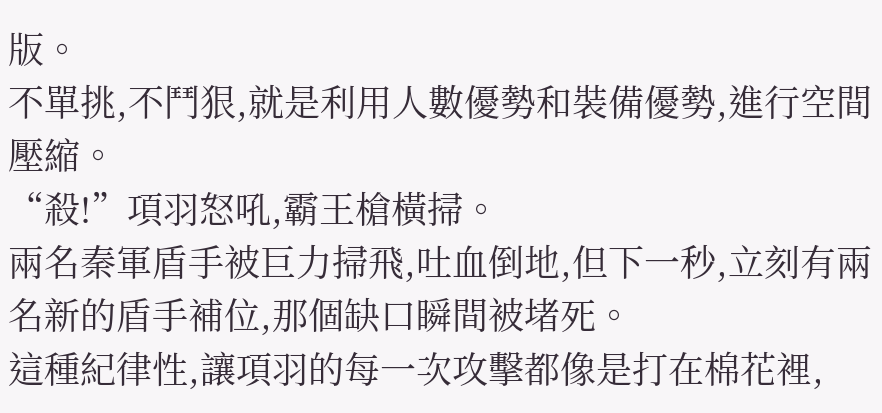版。
不單挑,不鬥狠,就是利用人數優勢和裝備優勢,進行空間壓縮。
“殺!”項羽怒吼,霸王槍橫掃。
兩名秦軍盾手被巨力掃飛,吐血倒地,但下一秒,立刻有兩名新的盾手補位,那個缺口瞬間被堵死。
這種紀律性,讓項羽的每一次攻擊都像是打在棉花裡,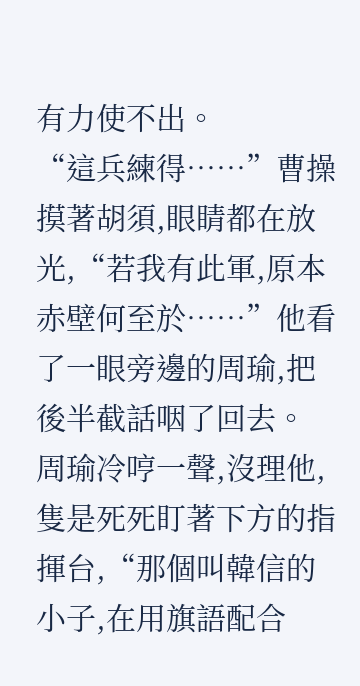有力使不出。
“這兵練得……”曹操摸著胡須,眼睛都在放光,“若我有此軍,原本赤壁何至於……”他看了一眼旁邊的周瑜,把後半截話咽了回去。
周瑜冷哼一聲,沒理他,隻是死死盯著下方的指揮台,“那個叫韓信的小子,在用旗語配合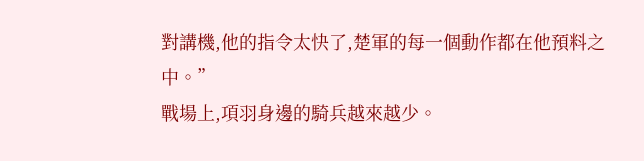對講機,他的指令太快了,楚軍的每一個動作都在他預料之中。”
戰場上,項羽身邊的騎兵越來越少。